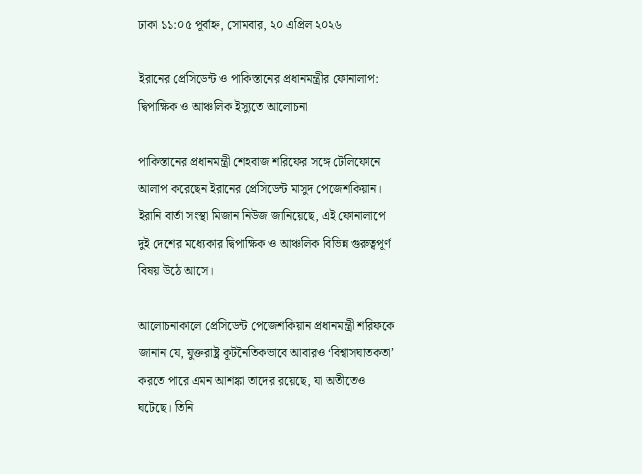ঢাকা ১১:০৫ পূর্বাহ্ন, সোমবার, ২০ এপ্রিল ২০২৬

ইরানের প্রেসিডেন্ট ও পাকিস্তানের প্রধানমন্ত্রীর ফোনালাপ: দ্বিপাক্ষিক ও আঞ্চলিক ইস্যুতে আলোচনা

পাকিস্তানের প্রধানমন্ত্রী শেহবাজ শরিফের সঙ্গে টেলিফোনে আলাপ করেছেন ইরানের প্রেসিডেন্ট মাসুদ পেজেশকিয়ান। ইরানি বার্তা সংস্থা মিজান নিউজ জানিয়েছে, এই ফোনালাপে দুই দেশের মধ্যেকার দ্বিপাক্ষিক ও আঞ্চলিক বিভিন্ন গুরুত্বপূর্ণ বিষয় উঠে আসে।

আলোচনাকালে প্রেসিডেন্ট পেজেশকিয়ান প্রধানমন্ত্রী শরিফকে জানান যে, যুক্তরাষ্ট্র কূটনৈতিকভাবে আবারও ‘বিশ্বাসঘাতকতা’ করতে পারে এমন আশঙ্কা তাদের রয়েছে, যা অতীতেও ঘটেছে। তিনি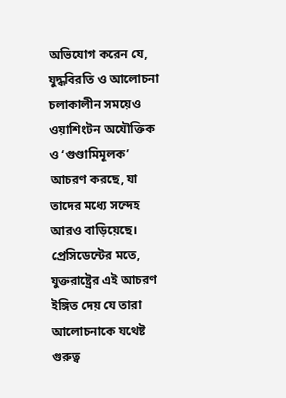অভিযোগ করেন যে, যুদ্ধবিরতি ও আলোচনা চলাকালীন সময়েও ওয়াশিংটন অযৌক্তিক ও ‘গুণ্ডামিমূলক’ আচরণ করছে, যা তাদের মধ্যে সন্দেহ আরও বাড়িয়েছে। প্রেসিডেন্টের মতে, যুক্তরাষ্ট্রের এই আচরণ ইঙ্গিত দেয় যে তারা আলোচনাকে যথেষ্ট গুরুত্ব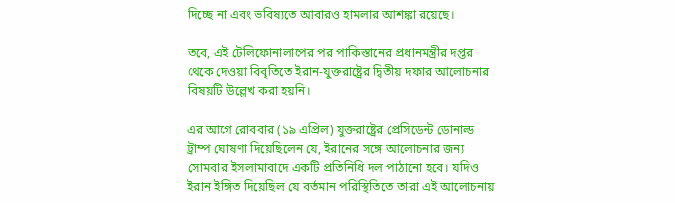দিচ্ছে না এবং ভবিষ্যতে আবারও হামলার আশঙ্কা রয়েছে।

তবে, এই টেলিফোনালাপের পর পাকিস্তানের প্রধানমন্ত্রীর দপ্তর থেকে দেওয়া বিবৃতিতে ইরান-যুক্তরাষ্ট্রের দ্বিতীয় দফার আলোচনার বিষয়টি উল্লেখ করা হয়নি।

এর আগে রোববার (১৯ এপ্রিল) যুক্তরাষ্ট্রের প্রেসিডেন্ট ডোনাল্ড ট্রাম্প ঘোষণা দিয়েছিলেন যে, ইরানের সঙ্গে আলোচনার জন্য সোমবার ইসলামাবাদে একটি প্রতিনিধি দল পাঠানো হবে। যদিও ইরান ইঙ্গিত দিয়েছিল যে বর্তমান পরিস্থিতিতে তারা এই আলোচনায়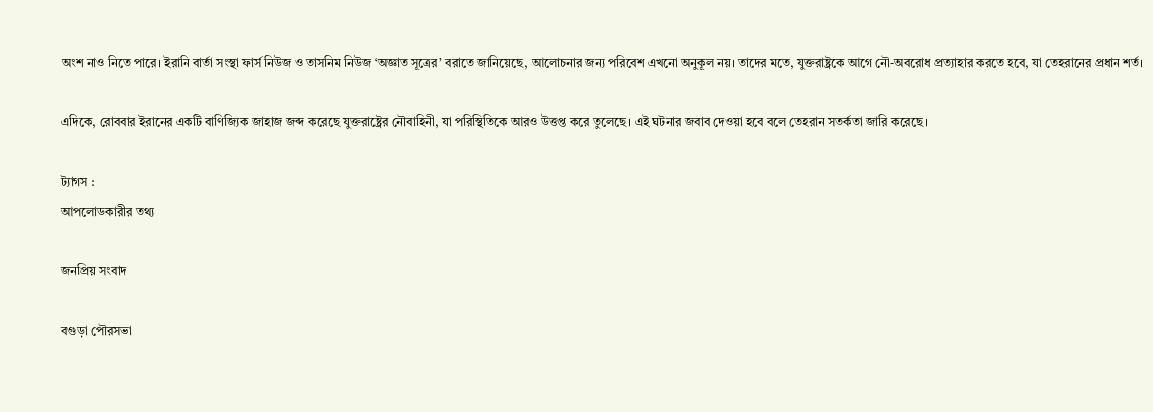অংশ নাও নিতে পারে। ইরানি বার্তা সংস্থা ফার্স নিউজ ও তাসনিম নিউজ ‘অজ্ঞাত সূত্রের’ বরাতে জানিয়েছে, আলোচনার জন্য পরিবেশ এখনো অনুকূল নয়। তাদের মতে, যুক্তরাষ্ট্রকে আগে নৌ-অবরোধ প্রত্যাহার করতে হবে, যা তেহরানের প্রধান শর্ত।

এদিকে, রোববার ইরানের একটি বাণিজ্যিক জাহাজ জব্দ করেছে যুক্তরাষ্ট্রের নৌবাহিনী, যা পরিস্থিতিকে আরও উত্তপ্ত করে তুলেছে। এই ঘটনার জবাব দেওয়া হবে বলে তেহরান সতর্কতা জারি করেছে।

ট্যাগস :
আপলোডকারীর তথ্য

জনপ্রিয় সংবাদ

বগুড়া পৌরসভা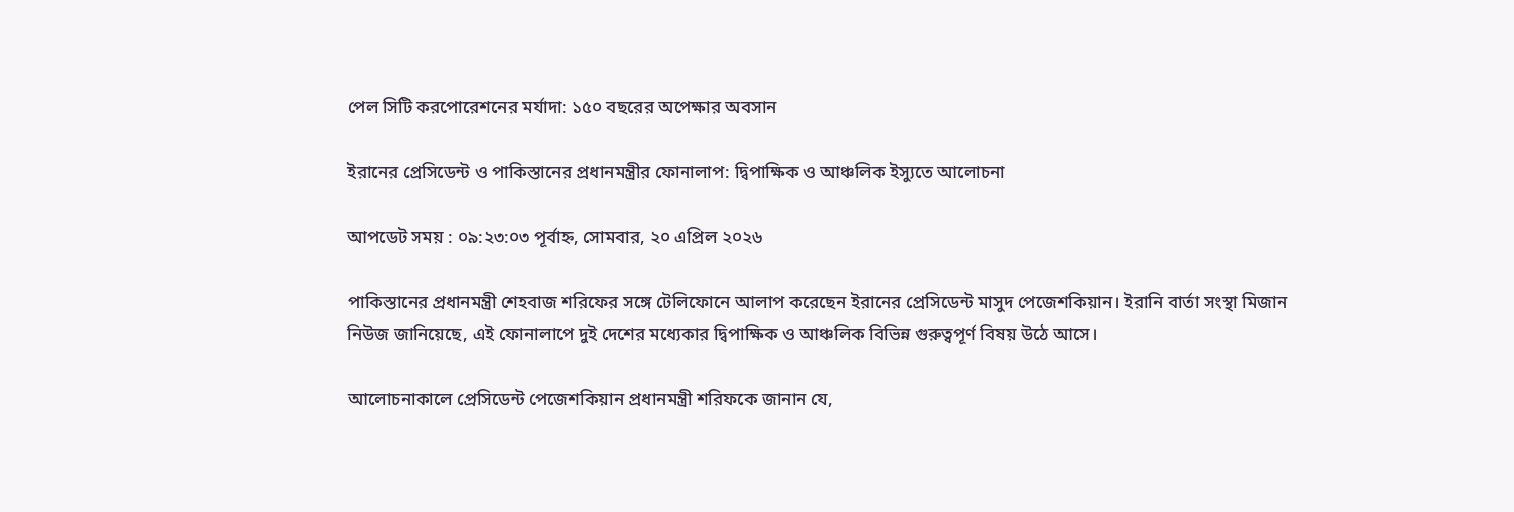পেল সিটি করপোরেশনের মর্যাদা: ১৫০ বছরের অপেক্ষার অবসান

ইরানের প্রেসিডেন্ট ও পাকিস্তানের প্রধানমন্ত্রীর ফোনালাপ: দ্বিপাক্ষিক ও আঞ্চলিক ইস্যুতে আলোচনা

আপডেট সময় : ০৯:২৩:০৩ পূর্বাহ্ন, সোমবার, ২০ এপ্রিল ২০২৬

পাকিস্তানের প্রধানমন্ত্রী শেহবাজ শরিফের সঙ্গে টেলিফোনে আলাপ করেছেন ইরানের প্রেসিডেন্ট মাসুদ পেজেশকিয়ান। ইরানি বার্তা সংস্থা মিজান নিউজ জানিয়েছে, এই ফোনালাপে দুই দেশের মধ্যেকার দ্বিপাক্ষিক ও আঞ্চলিক বিভিন্ন গুরুত্বপূর্ণ বিষয় উঠে আসে।

আলোচনাকালে প্রেসিডেন্ট পেজেশকিয়ান প্রধানমন্ত্রী শরিফকে জানান যে,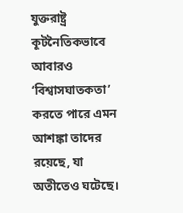যুক্তরাষ্ট্র কূটনৈতিকভাবে আবারও ‘বিশ্বাসঘাতকতা’ করতে পারে এমন আশঙ্কা তাদের রয়েছে, যা অতীতেও ঘটেছে।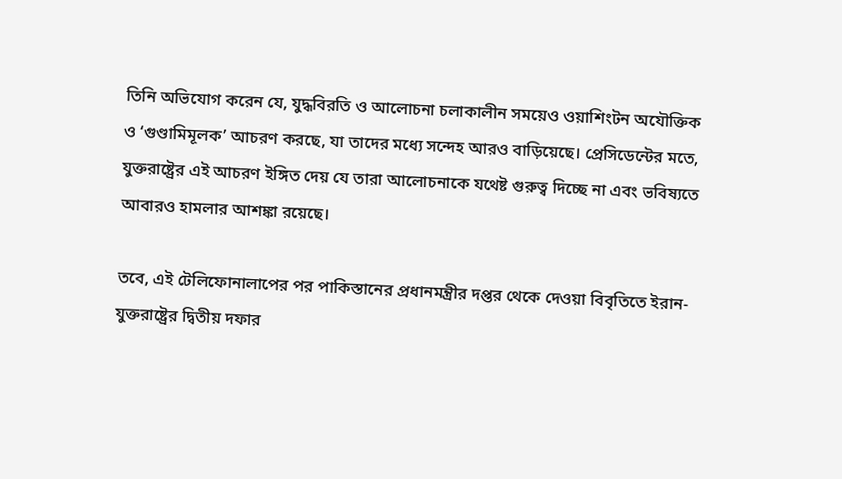তিনি অভিযোগ করেন যে, যুদ্ধবিরতি ও আলোচনা চলাকালীন সময়েও ওয়াশিংটন অযৌক্তিক ও ‘গুণ্ডামিমূলক’ আচরণ করছে, যা তাদের মধ্যে সন্দেহ আরও বাড়িয়েছে। প্রেসিডেন্টের মতে, যুক্তরাষ্ট্রের এই আচরণ ইঙ্গিত দেয় যে তারা আলোচনাকে যথেষ্ট গুরুত্ব দিচ্ছে না এবং ভবিষ্যতে আবারও হামলার আশঙ্কা রয়েছে।

তবে, এই টেলিফোনালাপের পর পাকিস্তানের প্রধানমন্ত্রীর দপ্তর থেকে দেওয়া বিবৃতিতে ইরান-যুক্তরাষ্ট্রের দ্বিতীয় দফার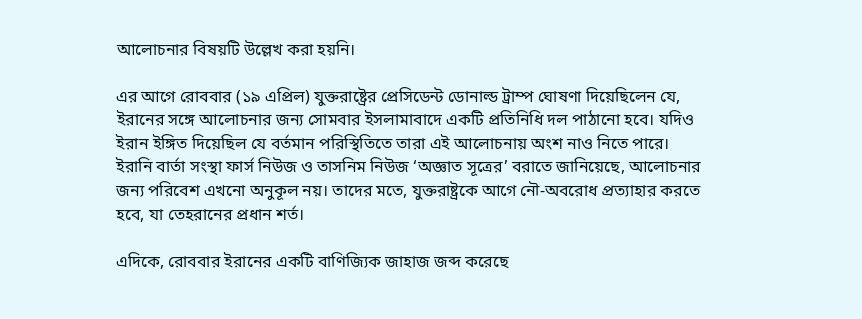আলোচনার বিষয়টি উল্লেখ করা হয়নি।

এর আগে রোববার (১৯ এপ্রিল) যুক্তরাষ্ট্রের প্রেসিডেন্ট ডোনাল্ড ট্রাম্প ঘোষণা দিয়েছিলেন যে, ইরানের সঙ্গে আলোচনার জন্য সোমবার ইসলামাবাদে একটি প্রতিনিধি দল পাঠানো হবে। যদিও ইরান ইঙ্গিত দিয়েছিল যে বর্তমান পরিস্থিতিতে তারা এই আলোচনায় অংশ নাও নিতে পারে। ইরানি বার্তা সংস্থা ফার্স নিউজ ও তাসনিম নিউজ ‘অজ্ঞাত সূত্রের’ বরাতে জানিয়েছে, আলোচনার জন্য পরিবেশ এখনো অনুকূল নয়। তাদের মতে, যুক্তরাষ্ট্রকে আগে নৌ-অবরোধ প্রত্যাহার করতে হবে, যা তেহরানের প্রধান শর্ত।

এদিকে, রোববার ইরানের একটি বাণিজ্যিক জাহাজ জব্দ করেছে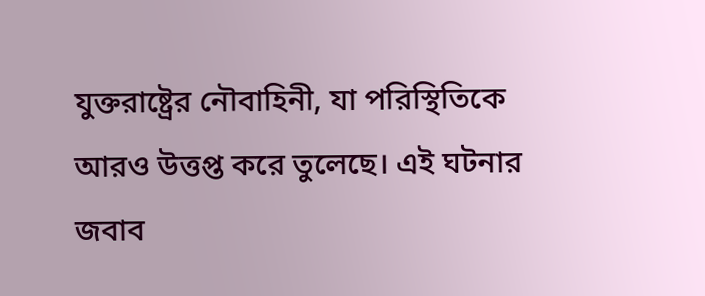যুক্তরাষ্ট্রের নৌবাহিনী, যা পরিস্থিতিকে আরও উত্তপ্ত করে তুলেছে। এই ঘটনার জবাব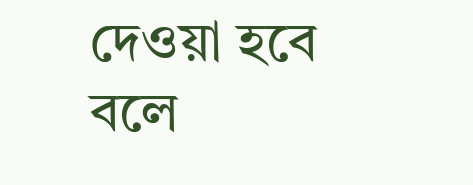দেওয়া হবে বলে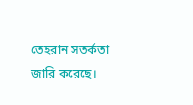তেহরান সতর্কতা জারি করেছে।